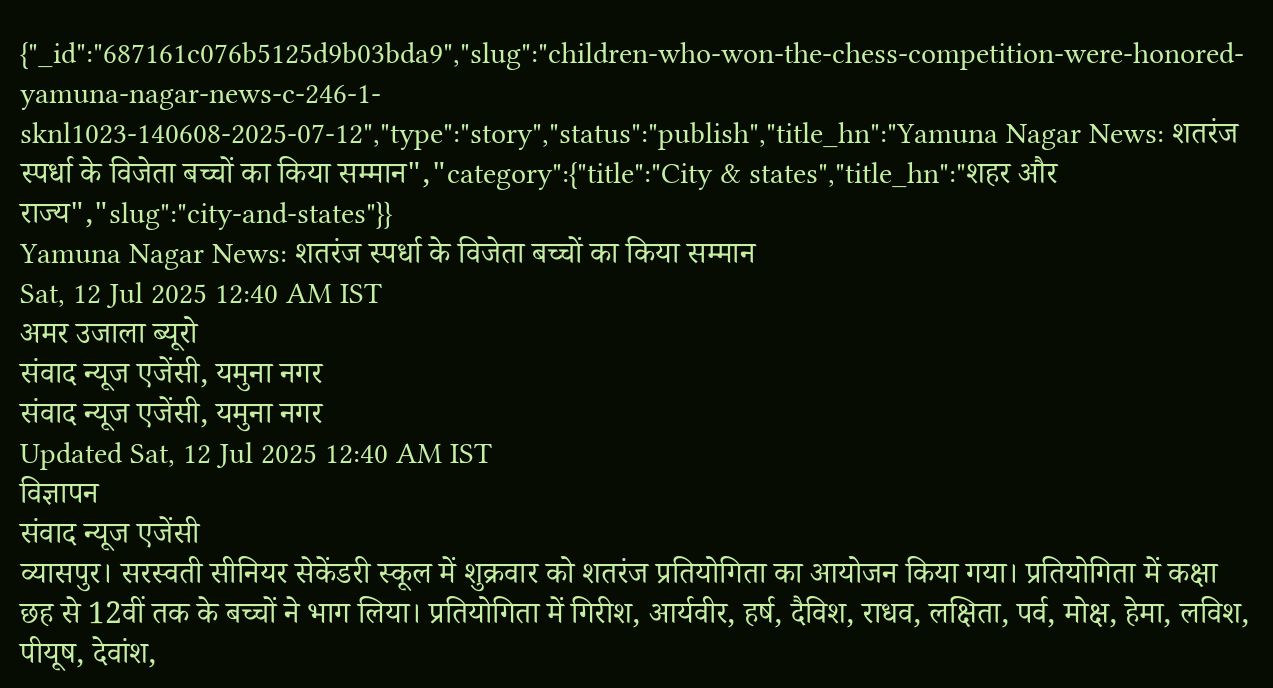{"_id":"687161c076b5125d9b03bda9","slug":"children-who-won-the-chess-competition-were-honored-yamuna-nagar-news-c-246-1-sknl1023-140608-2025-07-12","type":"story","status":"publish","title_hn":"Yamuna Nagar News: शतरंज स्पर्धा के विजेता बच्चों का किया सम्मान","category":{"title":"City & states","title_hn":"शहर और राज्य","slug":"city-and-states"}}
Yamuna Nagar News: शतरंज स्पर्धा के विजेता बच्चों का किया सम्मान
Sat, 12 Jul 2025 12:40 AM IST
अमर उजाला ब्यूरो
संवाद न्यूज एजेंसी, यमुना नगर
संवाद न्यूज एजेंसी, यमुना नगर
Updated Sat, 12 Jul 2025 12:40 AM IST
विज्ञापन
संवाद न्यूज एजेंसी
व्यासपुर। सरस्वती सीनियर सेकेंडरी स्कूल में शुक्रवार को शतरंज प्रतियोगिता का आयोजन किया गया। प्रतियोगिता में कक्षा छह से 12वीं तक के बच्चों ने भाग लिया। प्रतियोगिता में गिरीश, आर्यवीर, हर्ष, दैविश, राधव, लक्षिता, पर्व, मोक्ष, हेमा, लविश, पीयूष, देवांश,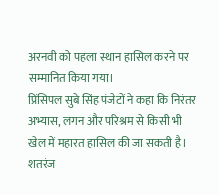अरनवी को पहला स्थान हासिल करने पर सम्मानित किया गया।
प्रिंसिपल सुबे सिंह पंजेटों ने कहा कि निरंतर अभ्यास, लगन और परिश्रम से किसी भी खेल में महारत हासिल की जा सकती है। शतरंज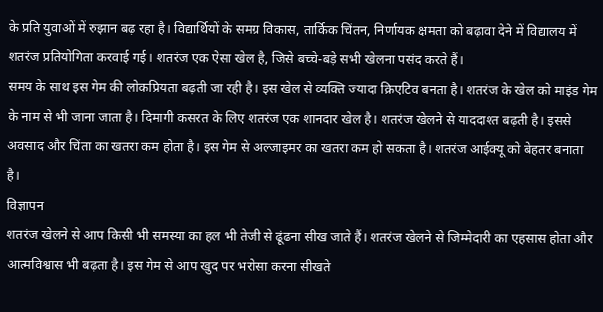के प्रति युवाओं में रुझान बढ़ रहा है। विद्यार्थियों के समग्र विकास, तार्किक चिंतन, निर्णायक क्षमता को बढ़ावा देने में विद्यालय में शतरंज प्रतियोगिता करवाई गई। शतरंज एक ऐसा खेल है, जिसे बच्चे-बड़े सभी खेलना पसंद करते हैं।
समय के साथ इस गेम की लोकप्रियता बढ़ती जा रही है। इस खेल से व्यक्ति ज्यादा क्रिएटिव बनता है। शतरंज के खेल को माइंड गेम के नाम से भी जाना जाता है। दिमागी कसरत के लिए शतरंज एक शानदार खेल है। शतरंज खेलने से याददाश्त बढ़ती है। इससे अवसाद और चिंता का खतरा कम होता है। इस गेम से अल्जाइमर का खतरा कम हो सकता है। शतरंज आईक्यू को बेहतर बनाता है।
विज्ञापन
शतरंज खेलने से आप किसी भी समस्या का हल भी तेजी से ढूंढना सीख जाते हैं। शतरंज खेलने से जिम्मेदारी का एहसास होता और आत्मविश्वास भी बढ़ता है। इस गेम से आप खुद पर भरोसा करना सीखते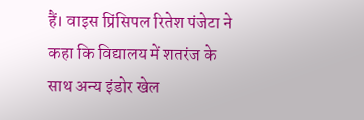हैं। वाइस प्रिंसिपल रितेश पंजेटा ने कहा कि विद्यालय में शतरंज के साथ अन्य इंडोर खेल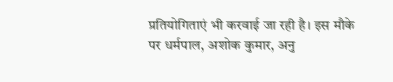प्रतियोगिताएं भी करवाई जा रही है। इस मौके पर धर्मपाल, अशोक कुमार, अनु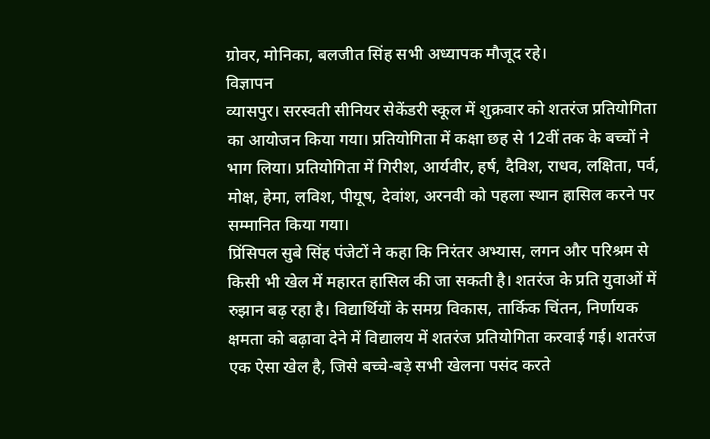ग्रोवर, मोनिका, बलजीत सिंह सभी अध्यापक मौजूद रहे।
विज्ञापन
व्यासपुर। सरस्वती सीनियर सेकेंडरी स्कूल में शुक्रवार को शतरंज प्रतियोगिता का आयोजन किया गया। प्रतियोगिता में कक्षा छह से 12वीं तक के बच्चों ने भाग लिया। प्रतियोगिता में गिरीश, आर्यवीर, हर्ष, दैविश, राधव, लक्षिता, पर्व, मोक्ष, हेमा, लविश, पीयूष, देवांश, अरनवी को पहला स्थान हासिल करने पर सम्मानित किया गया।
प्रिंसिपल सुबे सिंह पंजेटों ने कहा कि निरंतर अभ्यास, लगन और परिश्रम से किसी भी खेल में महारत हासिल की जा सकती है। शतरंज के प्रति युवाओं में रुझान बढ़ रहा है। विद्यार्थियों के समग्र विकास, तार्किक चिंतन, निर्णायक क्षमता को बढ़ावा देने में विद्यालय में शतरंज प्रतियोगिता करवाई गई। शतरंज एक ऐसा खेल है, जिसे बच्चे-बड़े सभी खेलना पसंद करते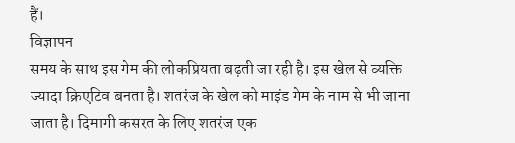हैं।
विज्ञापन
समय के साथ इस गेम की लोकप्रियता बढ़ती जा रही है। इस खेल से व्यक्ति ज्यादा क्रिएटिव बनता है। शतरंज के खेल को माइंड गेम के नाम से भी जाना जाता है। दिमागी कसरत के लिए शतरंज एक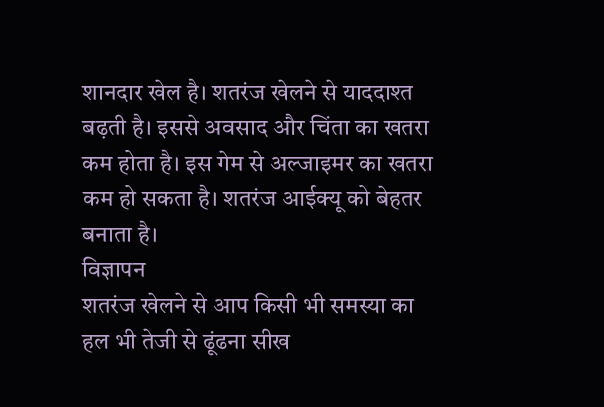शानदार खेल है। शतरंज खेलने से याददाश्त बढ़ती है। इससे अवसाद और चिंता का खतरा कम होता है। इस गेम से अल्जाइमर का खतरा कम हो सकता है। शतरंज आईक्यू को बेहतर बनाता है।
विज्ञापन
शतरंज खेलने से आप किसी भी समस्या का हल भी तेजी से ढूंढना सीख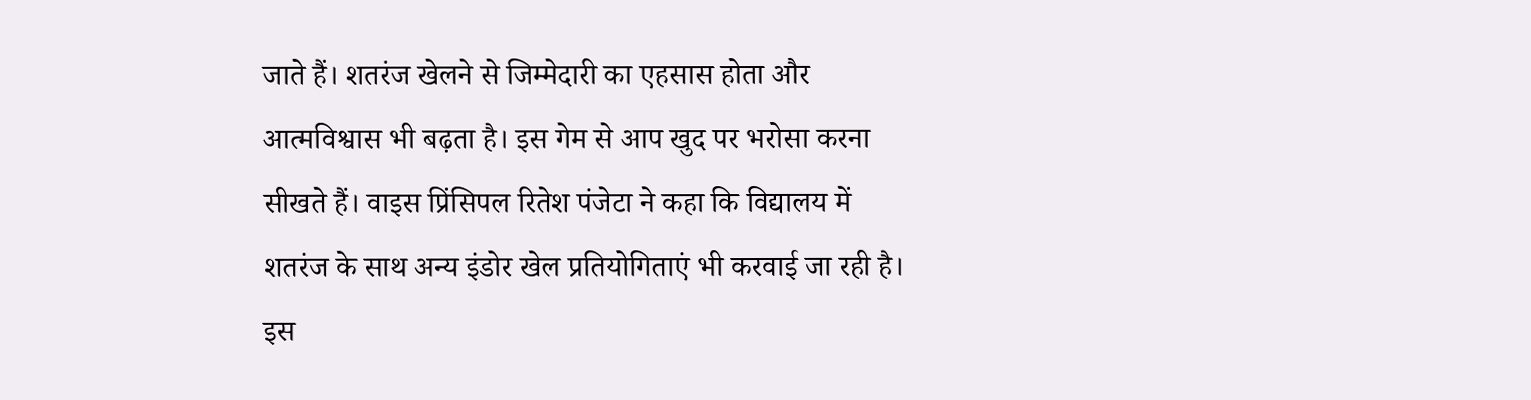जाते हैं। शतरंज खेलने से जिम्मेदारी का एहसास होता और आत्मविश्वास भी बढ़ता है। इस गेम से आप खुद पर भरोसा करना सीखते हैं। वाइस प्रिंसिपल रितेश पंजेटा ने कहा कि विद्यालय में शतरंज के साथ अन्य इंडोर खेल प्रतियोगिताएं भी करवाई जा रही है। इस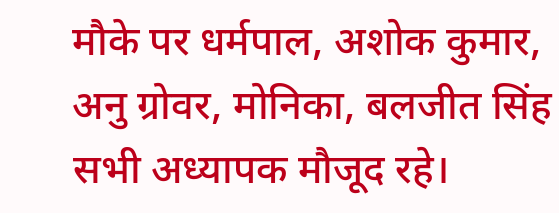मौके पर धर्मपाल, अशोक कुमार, अनु ग्रोवर, मोनिका, बलजीत सिंह सभी अध्यापक मौजूद रहे।